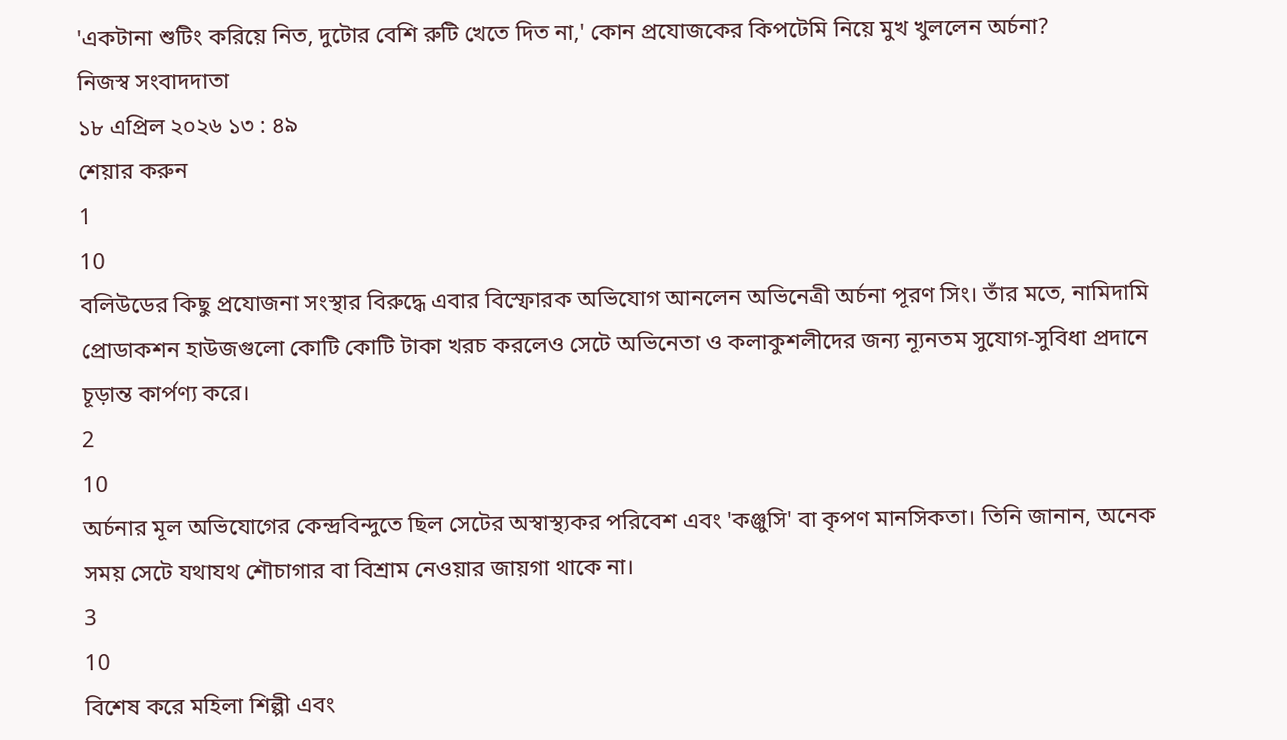'একটানা শুটিং করিয়ে নিত, দুটোর বেশি রুটি খেতে দিত না,' কোন প্রযোজকের কিপটেমি নিয়ে মুখ খুললেন অর্চনা?
নিজস্ব সংবাদদাতা
১৮ এপ্রিল ২০২৬ ১৩ : ৪৯
শেয়ার করুন
1
10
বলিউডের কিছু প্রযোজনা সংস্থার বিরুদ্ধে এবার বিস্ফোরক অভিযোগ আনলেন অভিনেত্রী অর্চনা পূরণ সিং। তাঁর মতে, নামিদামি প্রোডাকশন হাউজগুলো কোটি কোটি টাকা খরচ করলেও সেটে অভিনেতা ও কলাকুশলীদের জন্য ন্যূনতম সুযোগ-সুবিধা প্রদানে চূড়ান্ত কার্পণ্য করে।
2
10
অর্চনার মূল অভিযোগের কেন্দ্রবিন্দুতে ছিল সেটের অস্বাস্থ্যকর পরিবেশ এবং 'কঞ্জুসি' বা কৃপণ মানসিকতা। তিনি জানান, অনেক সময় সেটে যথাযথ শৌচাগার বা বিশ্রাম নেওয়ার জায়গা থাকে না।
3
10
বিশেষ করে মহিলা শিল্পী এবং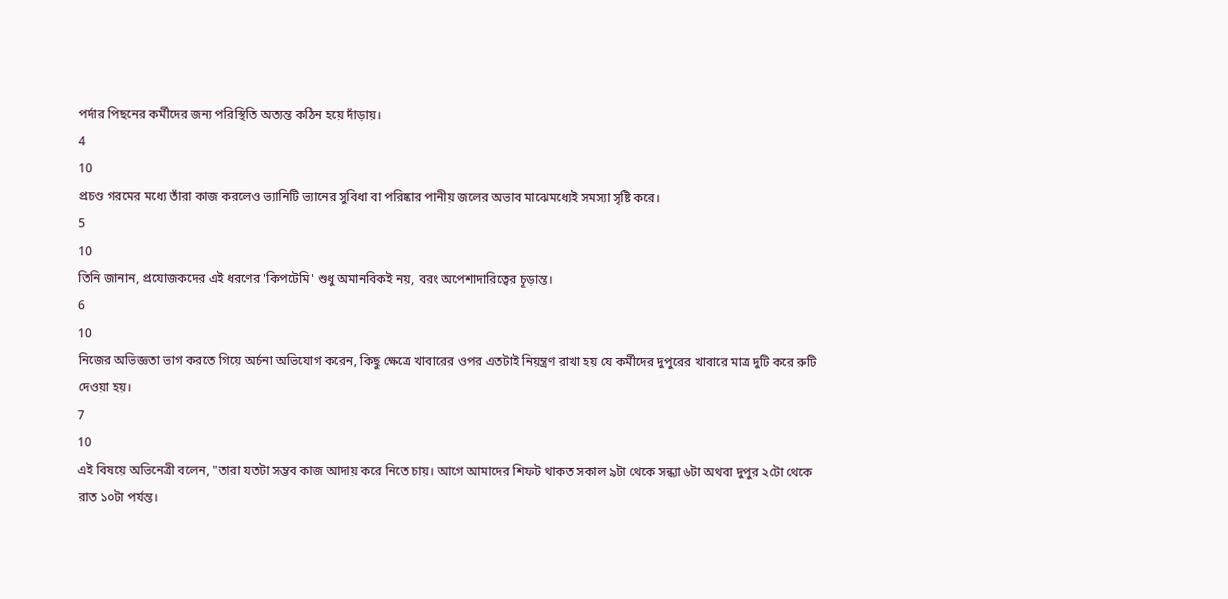পর্দার পিছনের কর্মীদের জন্য পরিস্থিতি অত্যন্ত কঠিন হয়ে দাঁড়ায়।
4
10
প্রচণ্ড গরমের মধ্যে তাঁরা কাজ করলেও ভ্যানিটি ভ্যানের সুবিধা বা পরিষ্কার পানীয় জলের অভাব মাঝেমধ্যেই সমস্যা সৃষ্টি করে।
5
10
তিনি জানান, প্রযোজকদের এই ধরণের 'কিপটেমি' শুধু অমানবিকই নয়, বরং অপেশাদারিত্বের চূড়ান্ত।
6
10
নিজের অভিজ্ঞতা ভাগ করতে গিয়ে অর্চনা অভিযোগ করেন, কিছু ক্ষেত্রে খাবারের ওপর এতটাই নিয়ন্ত্রণ রাখা হয় যে কর্মীদের দুপুরের খাবারে মাত্র দুটি করে রুটি দেওয়া হয়।
7
10
এই বিষয়ে অভিনেত্রী বলেন, "তারা যতটা সম্ভব কাজ আদায় করে নিতে চায়। আগে আমাদের শিফট থাকত সকাল ৯টা থেকে সন্ধ্যা ৬টা অথবা দুপুর ২টো থেকে রাত ১০টা পর্যন্ত।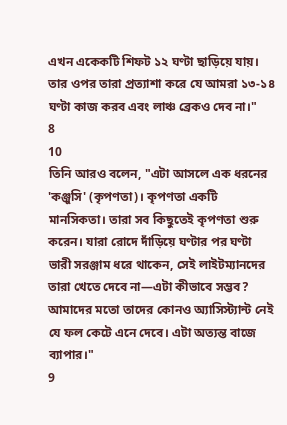এখন একেকটি শিফট ১২ ঘণ্টা ছাড়িয়ে যায়। তার ওপর তারা প্রত্যাশা করে যে আমরা ১৩-১৪ ঘণ্টা কাজ করব এবং লাঞ্চ ব্রেকও দেব না।"
8
10
তিনি আরও বলেন, "এটা আসলে এক ধরনের 'কঞ্জুসি' (কৃপণতা)। কৃপণতা একটি মানসিকতা। তারা সব কিছুতেই কৃপণতা শুরু করেন। যারা রোদে দাঁড়িয়ে ঘণ্টার পর ঘণ্টা ভারী সরঞ্জাম ধরে থাকেন, সেই লাইটম্যানদের তারা খেতে দেবে না—এটা কীভাবে সম্ভব? আমাদের মতো তাদের কোনও অ্যাসিস্ট্যান্ট নেই যে ফল কেটে এনে দেবে। এটা অত্যন্ত বাজে ব্যাপার।"
9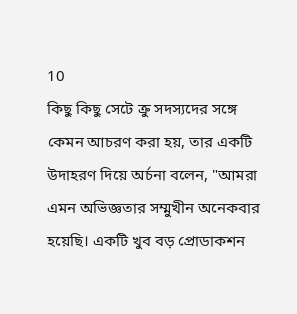10
কিছু কিছু সেটে ক্রু সদস্যদের সঙ্গে কেমন আচরণ করা হয়, তার একটি উদাহরণ দিয়ে অর্চনা বলেন, "আমরা এমন অভিজ্ঞতার সম্মুখীন অনেকবার হয়েছি। একটি খুব বড় প্রোডাকশন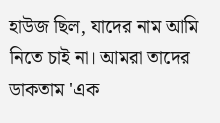হাউজ ছিল, যাদের নাম আমি নিতে চাই না। আমরা তাদের ডাকতাম 'এক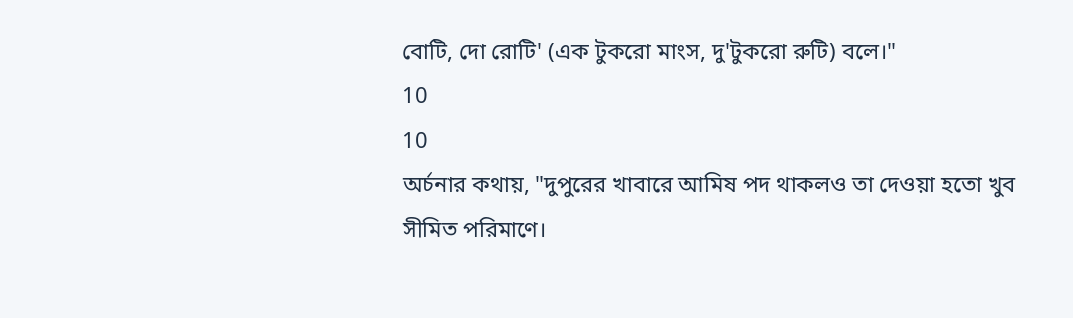বোটি, দো রোটি' (এক টুকরো মাংস, দু'টুকরো রুটি) বলে।"
10
10
অর্চনার কথায়, "দুপুরের খাবারে আমিষ পদ থাকলও তা দেওয়া হতো খুব সীমিত পরিমাণে।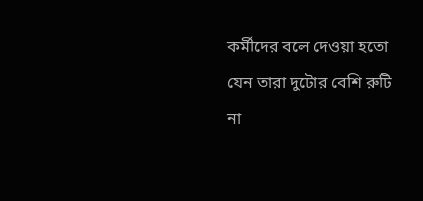কর্মীদের বলে দেওয়া হতো যেন তারা দুটোর বেশি রুটি না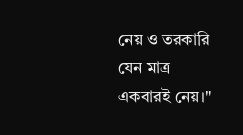নেয় ও তরকারি যেন মাত্র একবারই নেয়।"